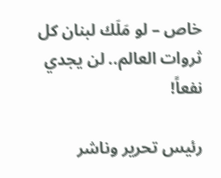خاص – لو مَلَك لبنان كل ثروات العالم.. لن يجدي نفعاً!

رئيس تحرير وناشر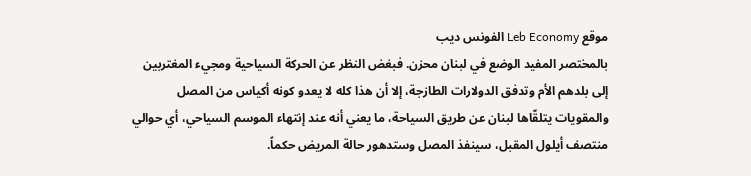موقع Leb Economy الفونس ديب
بالمختصر المفيد الوضع في لبنان محزن. فبغض النظر عن الحركة السياحية ومجيء المغتربين إلى بلدهم الأم وتدفق الدولارات الطازجة، إلا أن هذا كله لا يعدو كونه أكياس من المصل والمقويات يتلقّاها لبنان عن طريق السياحة، ما يعني أنه عند إنتهاء الموسم السياحي، أي حوالي منتصف أيلول المقبل، سينفذ المصل وستدهور حالة المريض حكماً.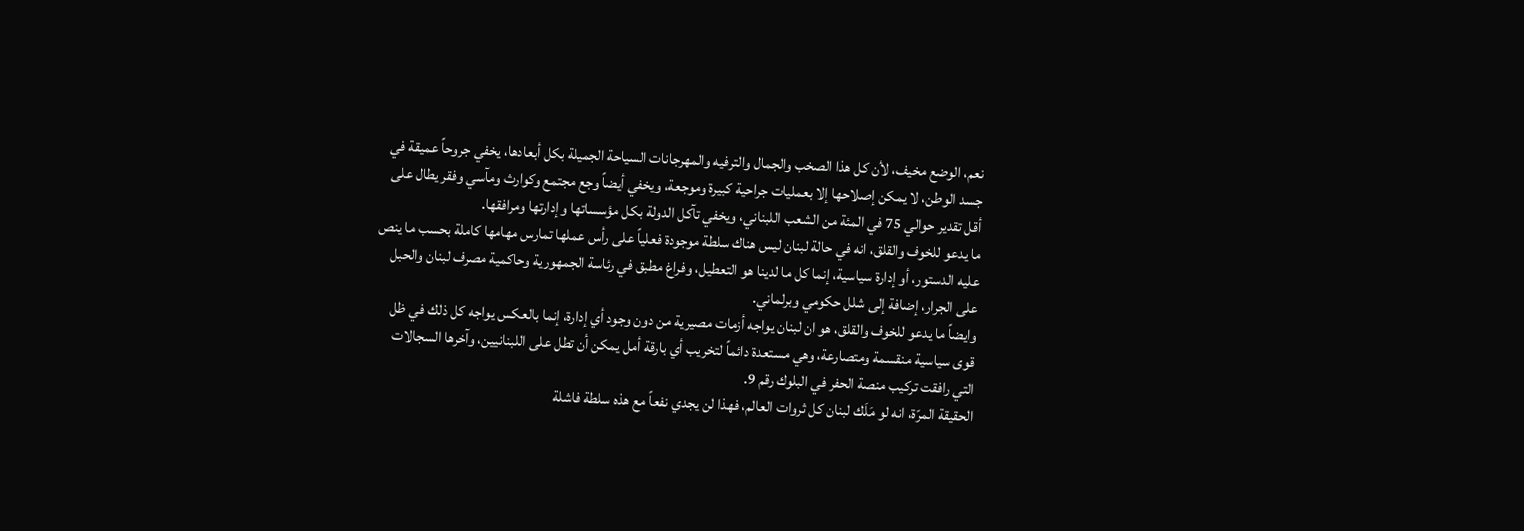نعم، الوضع مخيف، لأن كل هذا الصخب والجمال والترفيه والمهرجانات السياحة الجميلة بكل أبعادها، يخفي جروحاً عميقة في جسد الوطن، لا يمكن إصلاحها إلا بعمليات جراحية كبيرة وموجعة، ويخفي أيضاً وجع مجتمع وكوارث ومآسي وفقر يطال على أقل تقدير حوالي 75 في المئة من الشعب اللبناني، ويخفي تآكل الدولة بكل مؤسساتها وإدارتها ومرافقها.
ما يدعو للخوف والقلق، انه في حالة لبنان ليس هناك سلطة موجودة فعلياً على رأس عملها تمارس مهامها كاملة بحسب ما ينص عليه الدستور، أو إدارة سياسية، إنما كل ما لدينا هو التعطيل، وفراغ مطبق في رئاسة الجمهورية وحاكمية مصرف لبنان والحبل على الجرار، إضافة إلى شلل حكومي وبرلماني.
وايضاً ما يدعو للخوف والقلق، هو ان لبنان يواجه أزمات مصيرية من دون وجود أي إدارة، إنما بالعكس يواجه كل ذلك في ظل قوى سياسية منقسمة ومتصارعة، وهي مستعدة دائماً لتخريب أي بارقة أمل يمكن أن تطل على اللبنانيين، وآخرها السجالات التي رافقت تركيب منصة الحفر في البلوك رقم 9.
الحقيقة المرّة، انه لو مَلَك لبنان كل ثروات العالم، فهذا لن يجدي نفعاً مع هذه سلطة فاشلة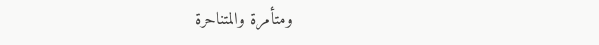ومتأمرة والمتناحرة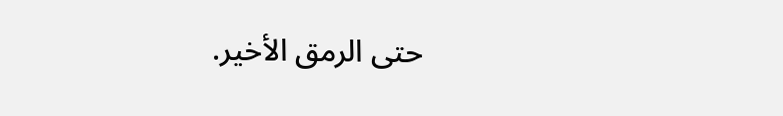حتى الرمق الأخير.